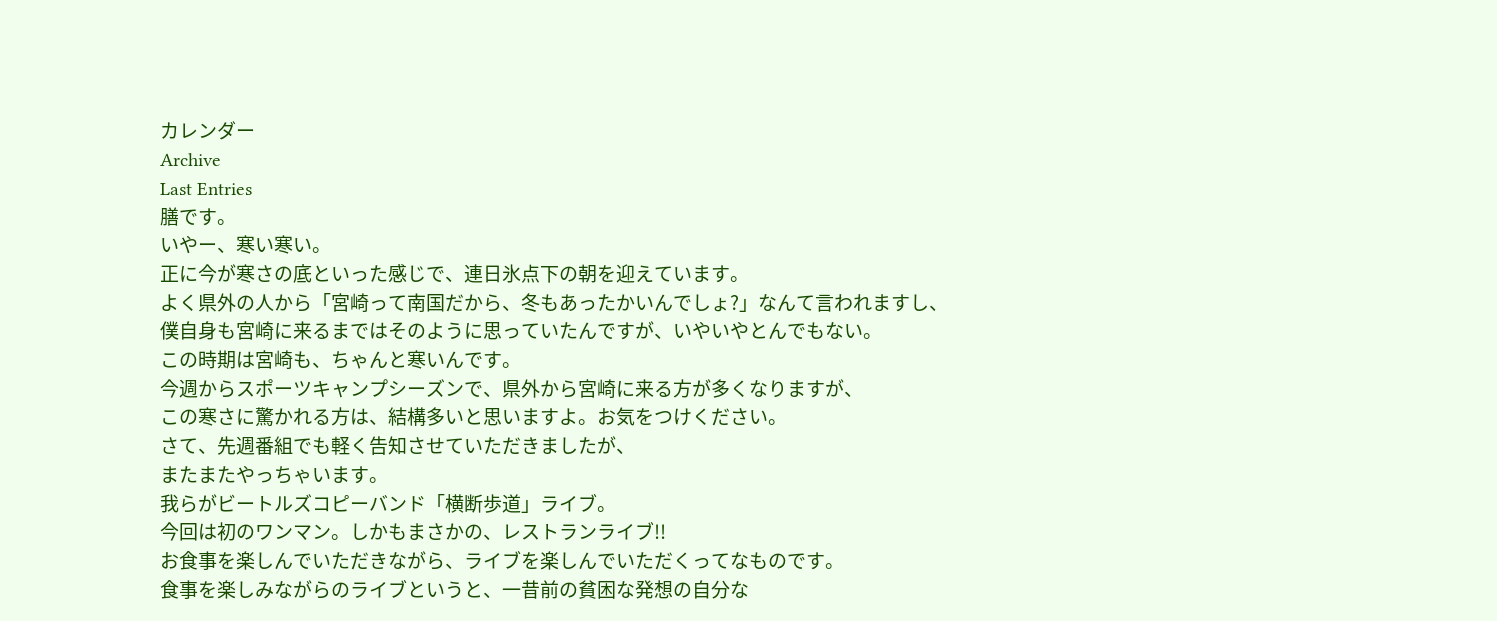カレンダー
Archive
Last Entries
膳です。
いやー、寒い寒い。
正に今が寒さの底といった感じで、連日氷点下の朝を迎えています。
よく県外の人から「宮崎って南国だから、冬もあったかいんでしょ?」なんて言われますし、
僕自身も宮崎に来るまではそのように思っていたんですが、いやいやとんでもない。
この時期は宮崎も、ちゃんと寒いんです。
今週からスポーツキャンプシーズンで、県外から宮崎に来る方が多くなりますが、
この寒さに驚かれる方は、結構多いと思いますよ。お気をつけください。
さて、先週番組でも軽く告知させていただきましたが、
またまたやっちゃいます。
我らがビートルズコピーバンド「横断歩道」ライブ。
今回は初のワンマン。しかもまさかの、レストランライブ!!
お食事を楽しんでいただきながら、ライブを楽しんでいただくってなものです。
食事を楽しみながらのライブというと、一昔前の貧困な発想の自分な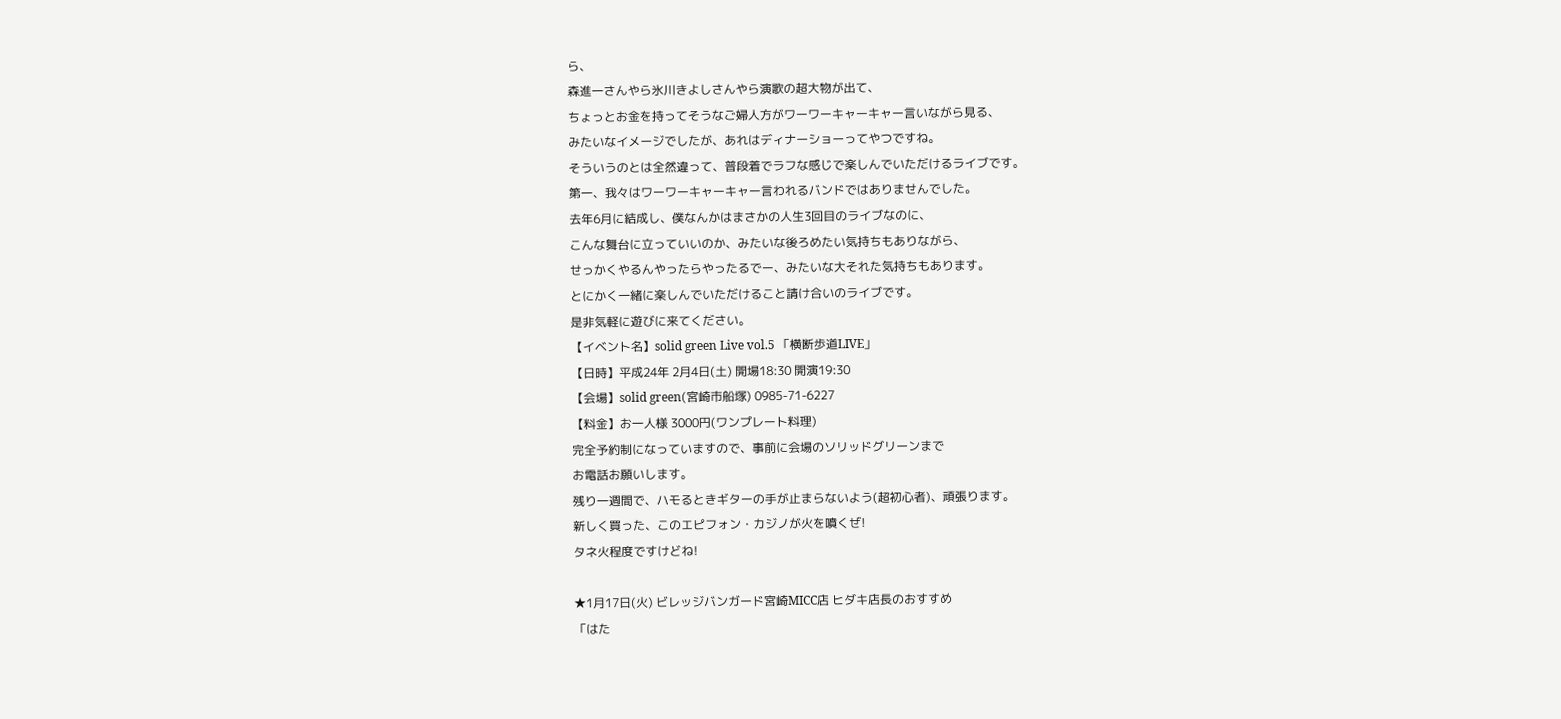ら、
森進一さんやら氷川きよしさんやら演歌の超大物が出て、
ちょっとお金を持ってそうなご婦人方がワーワーキャーキャー言いながら見る、
みたいなイメージでしたが、あれはディナーショーってやつですね。
そういうのとは全然違って、普段着でラフな感じで楽しんでいただけるライブです。
第一、我々はワーワーキャーキャー言われるバンドではありませんでした。
去年6月に結成し、僕なんかはまさかの人生3回目のライブなのに、
こんな舞台に立っていいのか、みたいな後ろめたい気持ちもありながら、
せっかくやるんやったらやったるでー、みたいな大それた気持ちもあります。
とにかく一緒に楽しんでいただけること請け合いのライブです。
是非気軽に遊びに来てください。
【イベント名】solid green Live vol.5 「横断歩道LIVE」
【日時】平成24年 2月4日(土) 開場18:30 開演19:30
【会場】solid green(宮崎市船塚) 0985-71-6227
【料金】お一人様 3000円(ワンプレート料理)
完全予約制になっていますので、事前に会場のソリッドグリーンまで
お電話お願いします。
残り一週間で、ハモるときギターの手が止まらないよう(超初心者)、頑張ります。
新しく買った、このエピフォン・カジノが火を噴くぜ!
タネ火程度ですけどね!

★1月17日(火) ビレッジバンガード宮崎MICC店 ヒダキ店長のおすすめ
「はた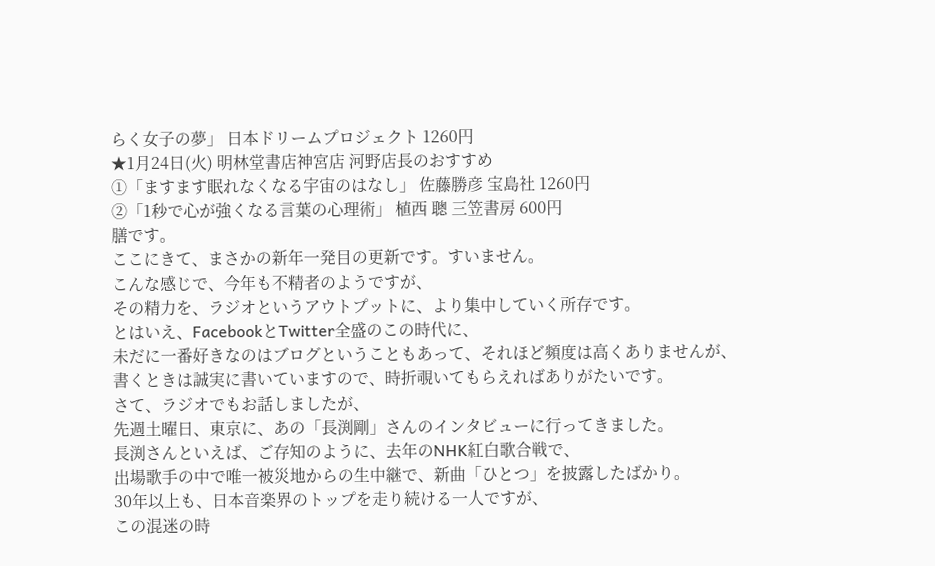らく女子の夢」 日本ドリームプロジェクト 1260円
★1月24日(火) 明林堂書店神宮店 河野店長のおすすめ
①「ますます眠れなくなる宇宙のはなし」 佐藤勝彦 宝島社 1260円
②「1秒で心が強くなる言葉の心理術」 植西 聰 三笠書房 600円
膳です。
ここにきて、まさかの新年一発目の更新です。すいません。
こんな感じで、今年も不精者のようですが、
その精力を、ラジオというアウトプットに、より集中していく所存です。
とはいえ、FacebookとTwitter全盛のこの時代に、
未だに一番好きなのはブログということもあって、それほど頻度は高くありませんが、
書くときは誠実に書いていますので、時折覗いてもらえればありがたいです。
さて、ラジオでもお話しましたが、
先週土曜日、東京に、あの「長渕剛」さんのインタビューに行ってきました。
長渕さんといえば、ご存知のように、去年のNHK紅白歌合戦で、
出場歌手の中で唯一被災地からの生中継で、新曲「ひとつ」を披露したばかり。
30年以上も、日本音楽界のトップを走り続ける一人ですが、
この混迷の時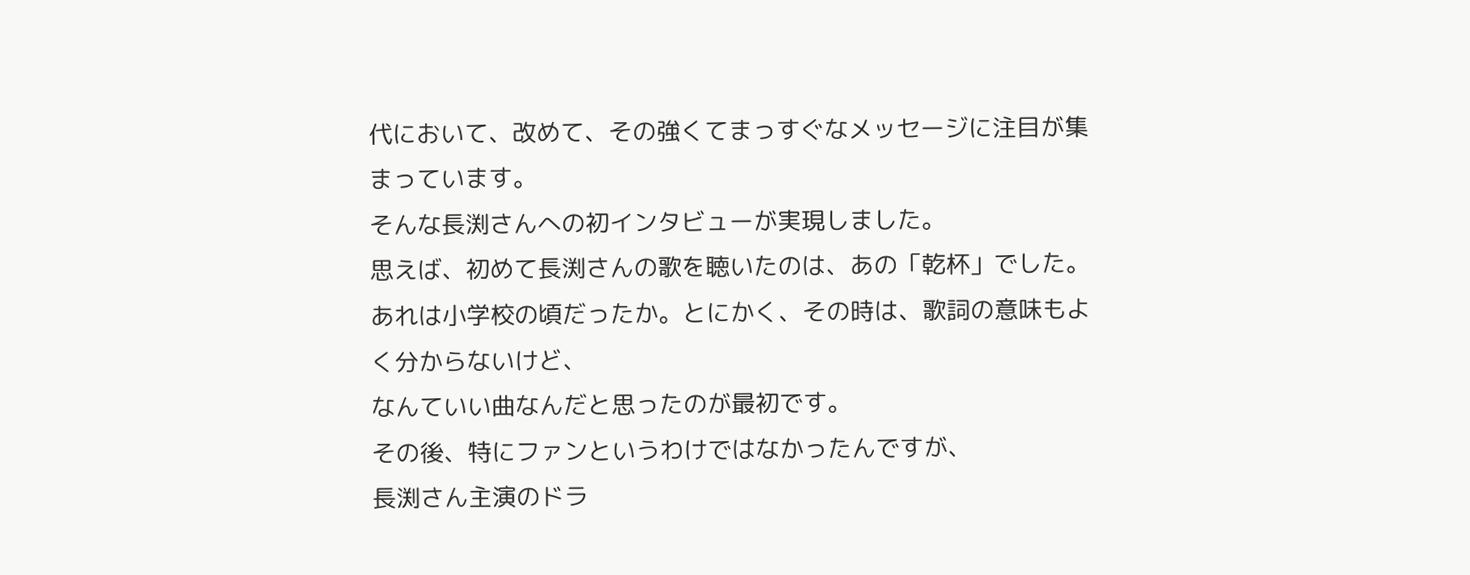代において、改めて、その強くてまっすぐなメッセージに注目が集まっています。
そんな長渕さんへの初インタビューが実現しました。
思えば、初めて長渕さんの歌を聴いたのは、あの「乾杯」でした。
あれは小学校の頃だったか。とにかく、その時は、歌詞の意味もよく分からないけど、
なんていい曲なんだと思ったのが最初です。
その後、特にファンというわけではなかったんですが、
長渕さん主演のドラ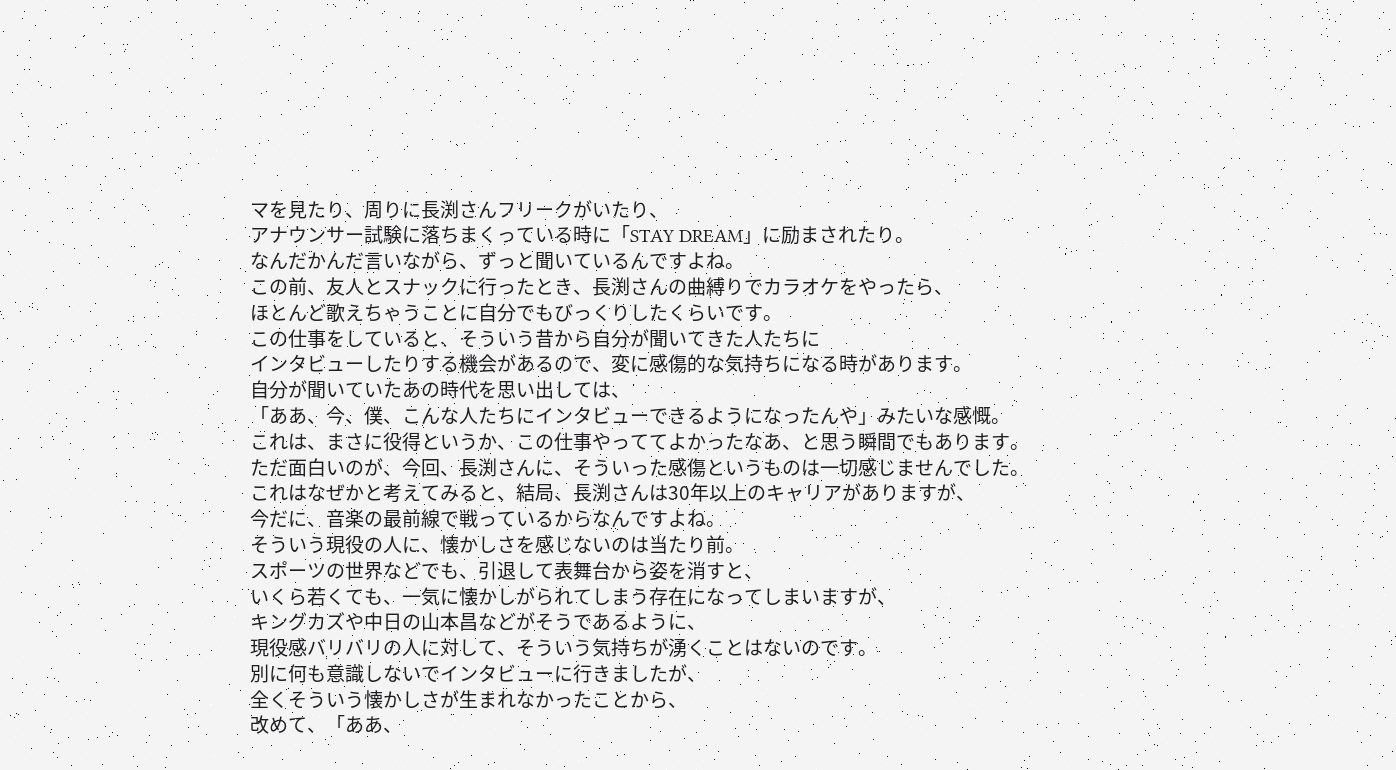マを見たり、周りに長渕さんフリークがいたり、
アナウンサー試験に落ちまくっている時に「STAY DREAM」に励まされたり。
なんだかんだ言いながら、ずっと聞いているんですよね。
この前、友人とスナックに行ったとき、長渕さんの曲縛りでカラオケをやったら、
ほとんど歌えちゃうことに自分でもびっくりしたくらいです。
この仕事をしていると、そういう昔から自分が聞いてきた人たちに
インタビューしたりする機会があるので、変に感傷的な気持ちになる時があります。
自分が聞いていたあの時代を思い出しては、
「ああ、今、僕、こんな人たちにインタビューできるようになったんや」みたいな感慨。
これは、まさに役得というか、この仕事やっててよかったなあ、と思う瞬間でもあります。
ただ面白いのが、今回、長渕さんに、そういった感傷というものは一切感じませんでした。
これはなぜかと考えてみると、結局、長渕さんは30年以上のキャリアがありますが、
今だに、音楽の最前線で戦っているからなんですよね。
そういう現役の人に、懐かしさを感じないのは当たり前。
スポーツの世界などでも、引退して表舞台から姿を消すと、
いくら若くても、一気に懐かしがられてしまう存在になってしまいますが、
キングカズや中日の山本昌などがそうであるように、
現役感バリバリの人に対して、そういう気持ちが湧くことはないのです。
別に何も意識しないでインタビューに行きましたが、
全くそういう懐かしさが生まれなかったことから、
改めて、「ああ、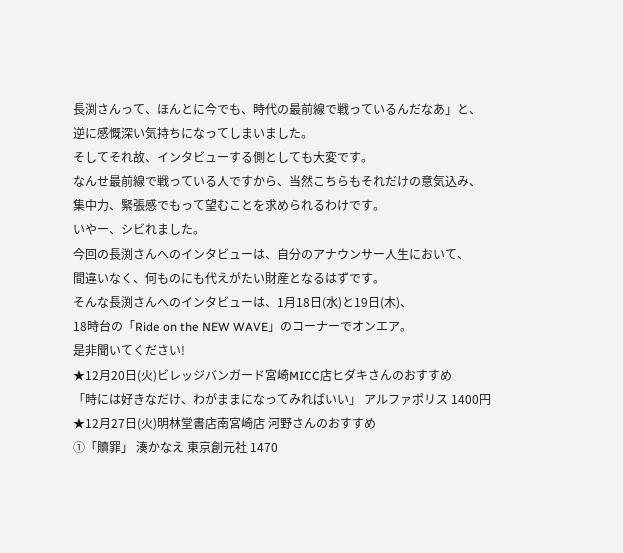長渕さんって、ほんとに今でも、時代の最前線で戦っているんだなあ」と、
逆に感慨深い気持ちになってしまいました。
そしてそれ故、インタビューする側としても大変です。
なんせ最前線で戦っている人ですから、当然こちらもそれだけの意気込み、
集中力、緊張感でもって望むことを求められるわけです。
いやー、シビれました。
今回の長渕さんへのインタビューは、自分のアナウンサー人生において、
間違いなく、何ものにも代えがたい財産となるはずです。
そんな長渕さんへのインタビューは、1月18日(水)と19日(木)、
18時台の「Ride on the NEW WAVE」のコーナーでオンエア。
是非聞いてください!
★12月20日(火)ビレッジバンガード宮崎MICC店ヒダキさんのおすすめ
「時には好きなだけ、わがままになってみればいい」 アルファポリス 1400円
★12月27日(火)明林堂書店南宮崎店 河野さんのおすすめ
①「贖罪」 湊かなえ 東京創元社 1470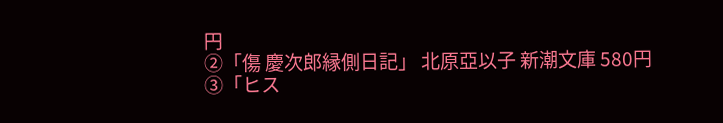円
②「傷 慶次郎縁側日記」 北原亞以子 新潮文庫 580円
③「ヒス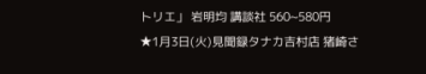トリエ」 岩明均 講談社 560~580円
★1月3日(火)見聞録タナカ吉村店 猪崎さ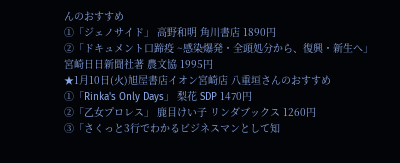んのおすすめ
①「ジェノサイド」 高野和明 角川書店 1890円
②「ドキュメント口蹄疫 ~感染爆発・全頭処分から、復興・新生へ」
宮崎日日新聞社著 農文協 1995円
★1月10日(火)旭屋書店イオン宮崎店 八重垣さんのおすすめ
①「Rinka's Only Days」 梨花 SDP 1470円
②「乙女プロレス」 鹿目けい子 リンダブックス 1260円
③「さくっと3行でわかるビジネスマンとして知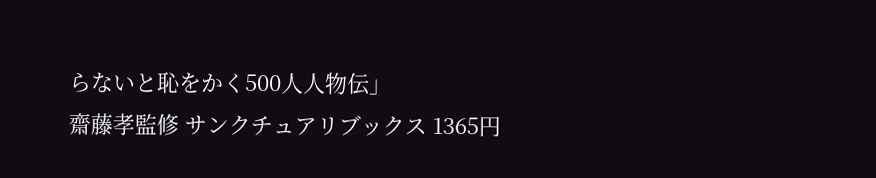らないと恥をかく500人人物伝」
齋藤孝監修 サンクチュアリブックス 1365円